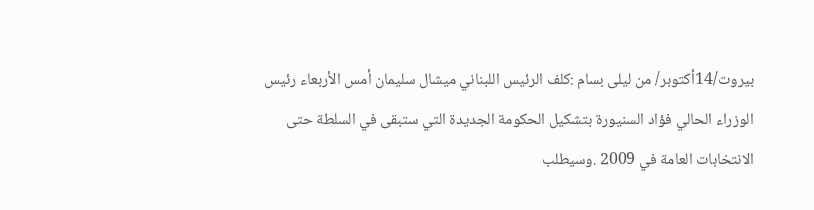بيروت/14أكتوبر/ من ليلى بسام :كلف الرئيس اللبناني ميشال سليمان أمس الأربعاء رئيس الوزراء الحالي فؤاد السنيورة بتشكيل الحكومة الجديدة التي ستبقى في السلطة حتى الانتخابات العامة في 2009 .وسيطلب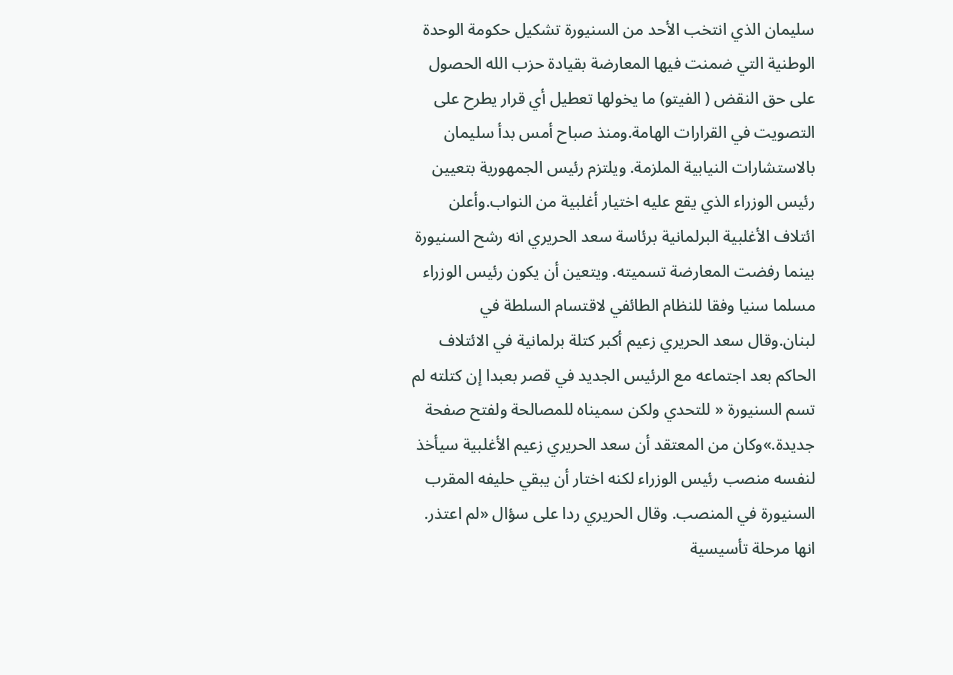سليمان الذي انتخب الأحد من السنيورة تشكيل حكومة الوحدة الوطنية التي ضمنت فيها المعارضة بقيادة حزب الله الحصول على حق النقض ( الفيتو) ما يخولها تعطيل أي قرار يطرح على التصويت في القرارات الهامة.ومنذ صباح أمس بدأ سليمان بالاستشارات النيابية الملزمة. ويلتزم رئيس الجمهورية بتعيين رئيس الوزراء الذي يقع عليه اختيار أغلبية من النواب.وأعلن ائتلاف الأغلبية البرلمانية برئاسة سعد الحريري انه رشح السنيورة بينما رفضت المعارضة تسميته. ويتعين أن يكون رئيس الوزراء مسلما سنيا وفقا للنظام الطائفي لاقتسام السلطة في لبنان.وقال سعد الحريري زعيم أكبر كتلة برلمانية في الائتلاف الحاكم بعد اجتماعه مع الرئيس الجديد في قصر بعبدا إن كتلته لم تسم السنيورة « للتحدي ولكن سميناه للمصالحة ولفتح صفحة جديدة.»وكان من المعتقد أن سعد الحريري زعيم الأغلبية سيأخذ لنفسه منصب رئيس الوزراء لكنه اختار أن يبقي حليفه المقرب السنيورة في المنصب. وقال الحريري ردا على سؤال «لم اعتذر. انها مرحلة تأسيسية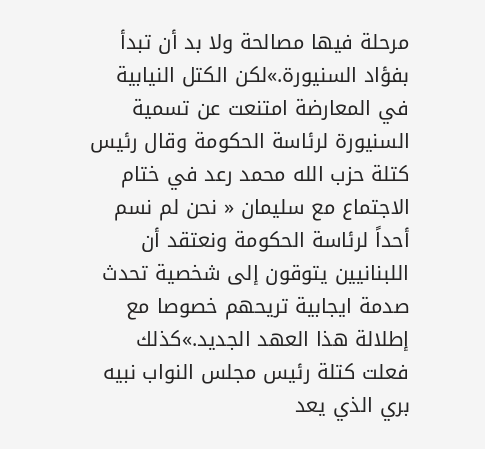مرحلة فيها مصالحة ولا بد أن تبدأ بفؤاد السنيورة.»لكن الكتل النيابية في المعارضة امتنعت عن تسمية السنيورة لرئاسة الحكومة وقال رئيس كتلة حزب الله محمد رعد في ختام الاجتماع مع سليمان « نحن لم نسم أحداً لرئاسة الحكومة ونعتقد أن اللبنانيين يتوقون إلى شخصية تحدث صدمة ايجابية تريحهم خصوصا مع إطلالة هذا العهد الجديد.»كذلك فعلت كتلة رئيس مجلس النواب نبيه بري الذي يعد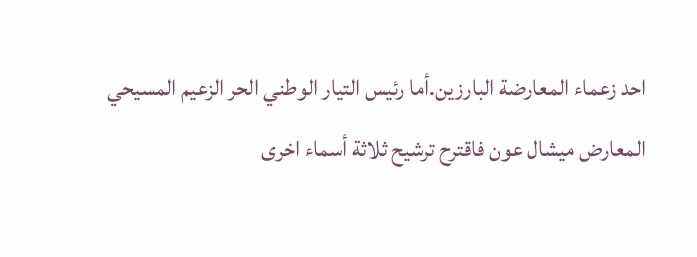احد زعماء المعارضة البارزين.أما رئيس التيار الوطني الحر الزعيم المسيحي المعارض ميشال عون فاقترح ترشيح ثلاثة أسماء اخرى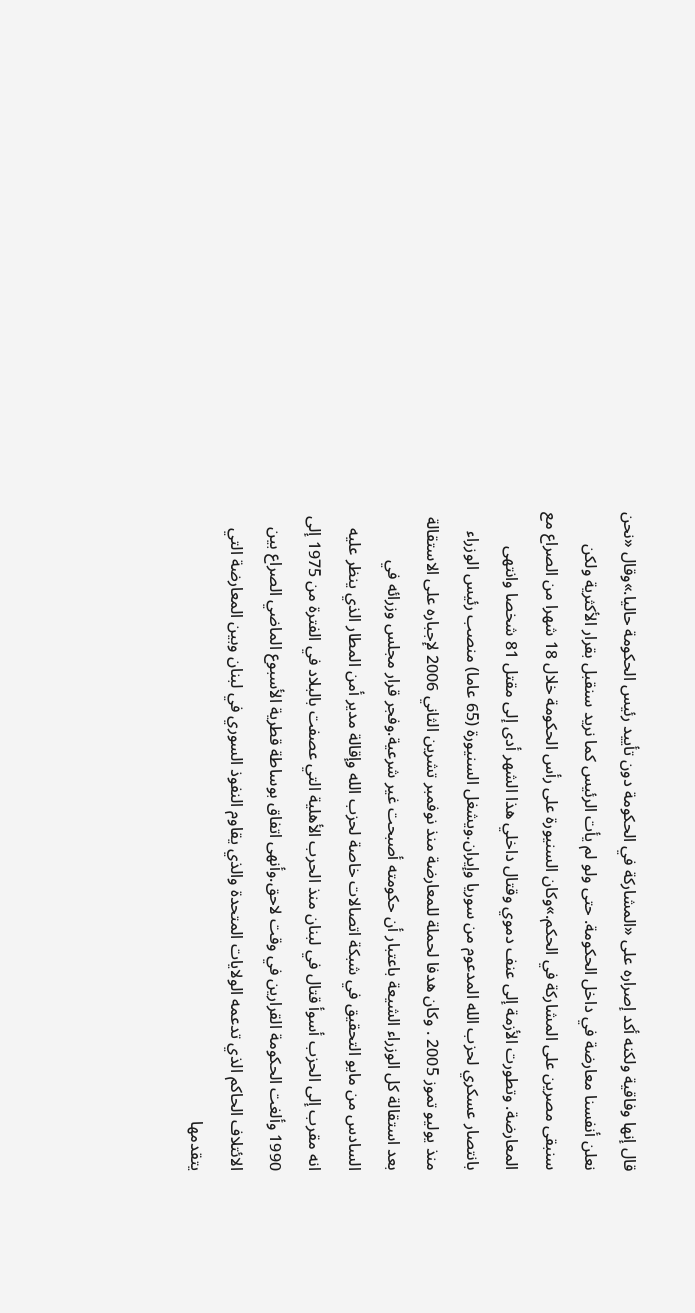قال إنها وفاقية ولكنه أكد إصراره على «المشاركة في الحكومة دون تأييد رئيس الحكومة حاليا.»وقال «نحن نعلن أنفسنا معارضة في داخل الحكومة. حتى ولو لم يأت الرئيس كما نريد سنقبل بقرار الأكثرية ولكن سنبقى مصرين على المشاركة في الحكم.»وكان السنيورة على رأس الحكومة خلال 18 شهرا من الصراع مع المعارضة. وتطورت الأزمة إلى عنف دموي وقتال داخلي هذا الشهر أدى إلى مقتل 81 شخصا وانتهى بانتصار عسكري لحزب الله المدعوم من سوريا وإيران.ويشغل السنيورة (65 عاما) منصب رئيس الوزراء منذ يوليو تموز 2005 . وكان هدفا لحملة للمعارضة منذ نوفمبر تشرين الثاني 2006 لإجباره على الاستقالة بعد استقالة كل الوزراء الشيعة باعتبار أن حكومته أصبحت غير شرعية.وفجر قرار مجلس وزرائه في السادس من مايو التحقيق في شبكة اتصالات خاصة لحزب الله وإقالة مدير أمن المطار الذي ينظر عليه انه مقرب إلى الحزب أسوأ قتال في لبنان منذ الحرب الأهلية التي عصفت بالبلاد في الفترة من 1975 إلى 1990 وألغت الحكومة القرارين في وقت لاحق.وأنهى اتفاق بوساطة قطرية الأسبوع الماضي الصراع بين الائتلاف الحاكم الذي تدعمه الولايات المتحدة والذي يقاوم النفوذ السوري في لبنان وبين المعارضة التي يتقدمها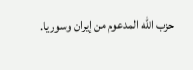حزب الله المدعوم من إيران وسوريا.